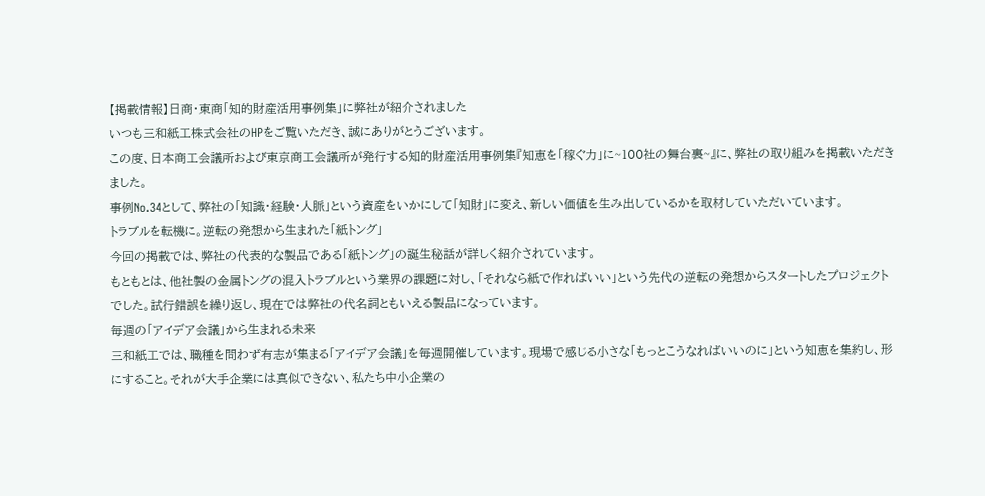【掲載情報】日商・東商「知的財産活用事例集」に弊社が紹介されました
いつも三和紙工株式会社のHPをご覧いただき、誠にありがとうございます。
この度、日本商工会議所および東京商工会議所が発行する知的財産活用事例集『知恵を「稼ぐ力」に~100社の舞台裏~』に、弊社の取り組みを掲載いただきました。
事例No.34として、弊社の「知識・経験・人脈」という資産をいかにして「知財」に変え、新しい価値を生み出しているかを取材していただいています。
トラブルを転機に。逆転の発想から生まれた「紙トング」
今回の掲載では、弊社の代表的な製品である「紙トング」の誕生秘話が詳しく紹介されています。
もともとは、他社製の金属トングの混入トラブルという業界の課題に対し、「それなら紙で作ればいい」という先代の逆転の発想からスタートしたプロジェクトでした。試行錯誤を繰り返し、現在では弊社の代名詞ともいえる製品になっています。
毎週の「アイデア会議」から生まれる未来
三和紙工では、職種を問わず有志が集まる「アイデア会議」を毎週開催しています。現場で感じる小さな「もっとこうなればいいのに」という知恵を集約し、形にすること。それが大手企業には真似できない、私たち中小企業の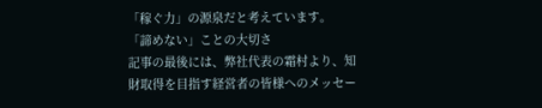「稼ぐ力」の源泉だと考えています。
「諦めない」ことの大切さ
記事の最後には、弊社代表の霜村より、知財取得を目指す経営者の皆様へのメッセー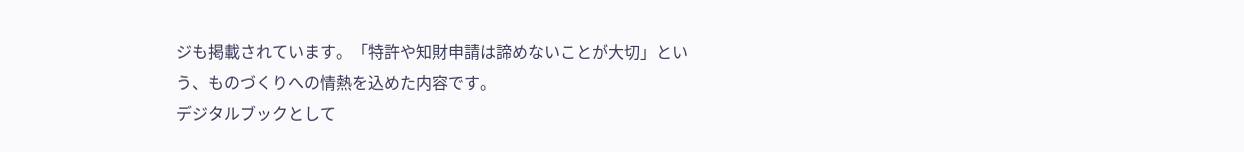ジも掲載されています。「特許や知財申請は諦めないことが大切」という、ものづくりへの情熱を込めた内容です。
デジタルブックとして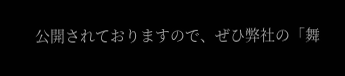公開されておりますので、ぜひ弊社の「舞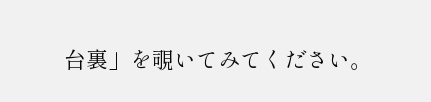台裏」を覗いてみてください。